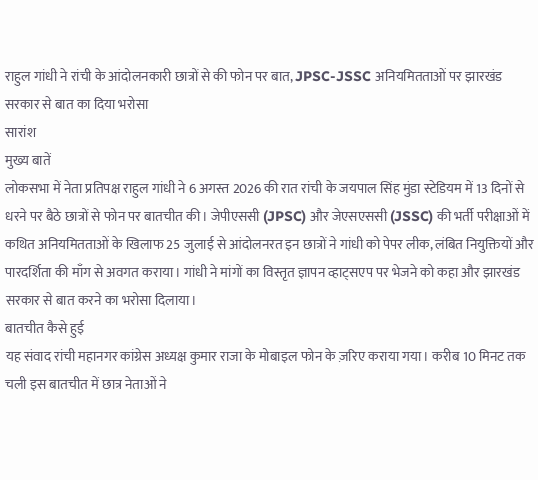राहुल गांधी ने रांची के आंदोलनकारी छात्रों से की फोन पर बात, JPSC-JSSC अनियमितताओं पर झारखंड सरकार से बात का दिया भरोसा
सारांश
मुख्य बातें
लोकसभा में नेता प्रतिपक्ष राहुल गांधी ने 6 अगस्त 2026 की रात रांची के जयपाल सिंह मुंडा स्टेडियम में 13 दिनों से धरने पर बैठे छात्रों से फोन पर बातचीत की। जेपीएससी (JPSC) और जेएसएससी (JSSC) की भर्ती परीक्षाओं में कथित अनियमितताओं के खिलाफ 25 जुलाई से आंदोलनरत इन छात्रों ने गांधी को पेपर लीक, लंबित नियुक्तियों और पारदर्शिता की माँग से अवगत कराया। गांधी ने मांगों का विस्तृत ज्ञापन व्हाट्सएप पर भेजने को कहा और झारखंड सरकार से बात करने का भरोसा दिलाया।
बातचीत कैसे हुई
यह संवाद रांची महानगर कांग्रेस अध्यक्ष कुमार राजा के मोबाइल फोन के ज़रिए कराया गया। करीब 10 मिनट तक चली इस बातचीत में छात्र नेताओं ने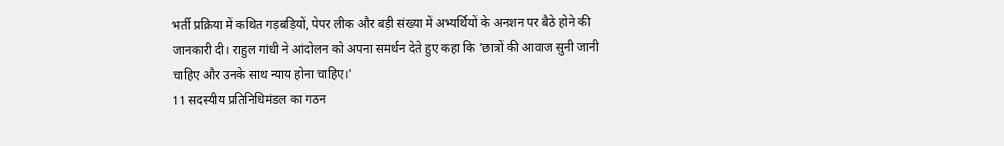भर्ती प्रक्रिया में कथित गड़बड़ियों, पेपर लीक और बड़ी संख्या में अभ्यर्थियों के अनशन पर बैठे होने की जानकारी दी। राहुल गांधी ने आंदोलन को अपना समर्थन देते हुए कहा कि 'छात्रों की आवाज सुनी जानी चाहिए और उनके साथ न्याय होना चाहिए।'
11 सदस्यीय प्रतिनिधिमंडल का गठन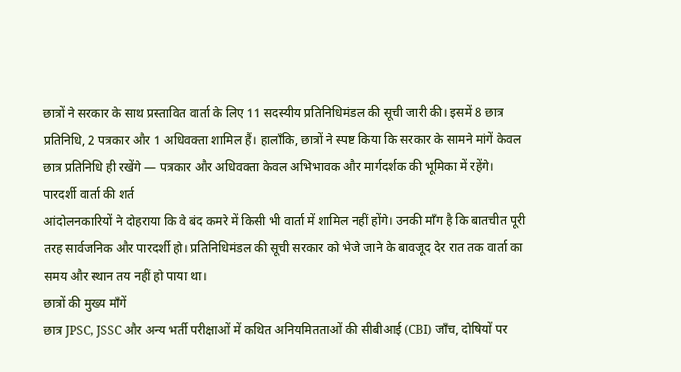छात्रों ने सरकार के साथ प्रस्तावित वार्ता के लिए 11 सदस्यीय प्रतिनिधिमंडल की सूची जारी की। इसमें 8 छात्र प्रतिनिधि, 2 पत्रकार और 1 अधिवक्ता शामिल हैं। हालाँकि, छात्रों ने स्पष्ट किया कि सरकार के सामने मांगें केवल छात्र प्रतिनिधि ही रखेंगे — पत्रकार और अधिवक्ता केवल अभिभावक और मार्गदर्शक की भूमिका में रहेंगे।
पारदर्शी वार्ता की शर्त
आंदोलनकारियों ने दोहराया कि वे बंद कमरे में किसी भी वार्ता में शामिल नहीं होंगे। उनकी माँग है कि बातचीत पूरी तरह सार्वजनिक और पारदर्शी हो। प्रतिनिधिमंडल की सूची सरकार को भेजे जाने के बावजूद देर रात तक वार्ता का समय और स्थान तय नहीं हो पाया था।
छात्रों की मुख्य माँगें
छात्र JPSC, JSSC और अन्य भर्ती परीक्षाओं में कथित अनियमितताओं की सीबीआई (CBI) जाँच, दोषियों पर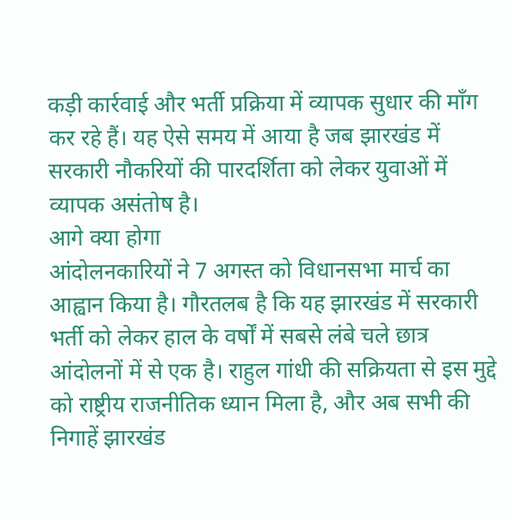कड़ी कार्रवाई और भर्ती प्रक्रिया में व्यापक सुधार की माँग कर रहे हैं। यह ऐसे समय में आया है जब झारखंड में सरकारी नौकरियों की पारदर्शिता को लेकर युवाओं में व्यापक असंतोष है।
आगे क्या होगा
आंदोलनकारियों ने 7 अगस्त को विधानसभा मार्च का आह्वान किया है। गौरतलब है कि यह झारखंड में सरकारी भर्ती को लेकर हाल के वर्षों में सबसे लंबे चले छात्र आंदोलनों में से एक है। राहुल गांधी की सक्रियता से इस मुद्दे को राष्ट्रीय राजनीतिक ध्यान मिला है, और अब सभी की निगाहें झारखंड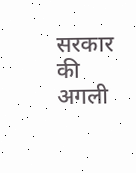सरकार की अगली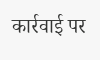कार्रवाई पर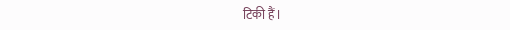टिकी हैं।